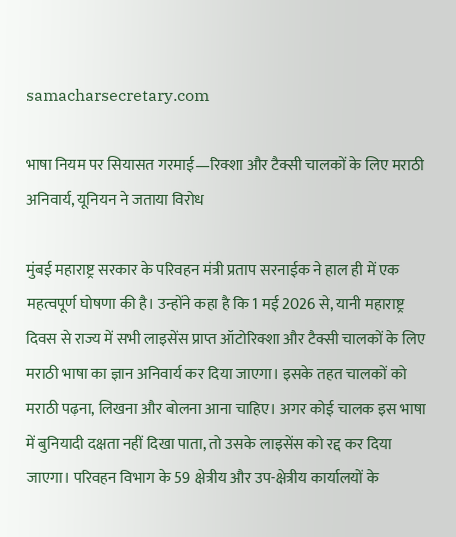samacharsecretary.com

भाषा नियम पर सियासत गरमाई—रिक्शा और टैक्सी चालकों के लिए मराठी अनिवार्य, यूनियन ने जताया विरोध

मुंबई महाराष्ट्र सरकार के परिवहन मंत्री प्रताप सरनाईक ने हाल ही में एक महत्वपूर्ण घोषणा की है। उन्होंने कहा है कि 1 मई 2026 से, यानी महाराष्ट्र दिवस से राज्य में सभी लाइसेंस प्राप्त ऑटोरिक्शा और टैक्सी चालकों के लिए मराठी भाषा का ज्ञान अनिवार्य कर दिया जाएगा। इसके तहत चालकों को मराठी पढ़ना, लिखना और बोलना आना चाहिए। अगर कोई चालक इस भाषा में बुनियादी दक्षता नहीं दिखा पाता, तो उसके लाइसेंस को रद्द कर दिया जाएगा। परिवहन विभाग के 59 क्षेत्रीय और उप-क्षेत्रीय कार्यालयों के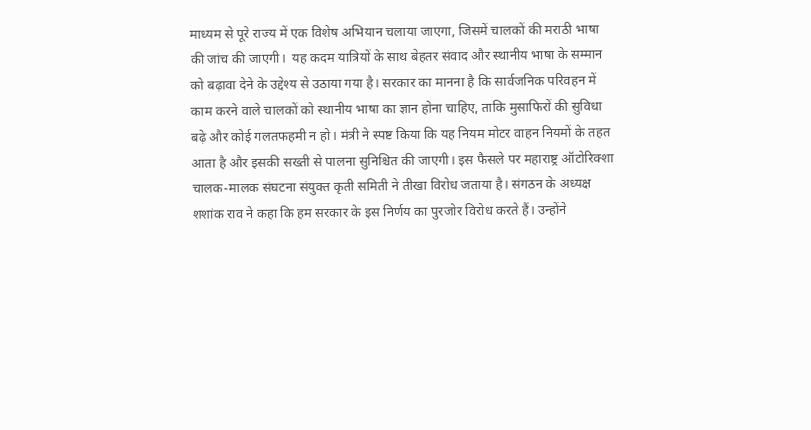माध्यम से पूरे राज्य में एक विशेष अभियान चलाया जाएगा, जिसमें चालकों की मराठी भाषा की जांच की जाएगी।  यह कदम यात्रियों के साथ बेहतर संवाद और स्थानीय भाषा के सम्मान को बढ़ावा देने के उद्देश्य से उठाया गया है। सरकार का मानना है कि सार्वजनिक परिवहन में काम करने वाले चालकों को स्थानीय भाषा का ज्ञान होना चाहिए, ताकि मुसाफिरों की सुविधा बढ़े और कोई गलतफहमी न हो। मंत्री ने स्पष्ट किया कि यह नियम मोटर वाहन नियमों के तहत आता है और इसकी सख्ती से पालना सुनिश्चित की जाएगी। इस फैसले पर महाराष्ट्र ऑटोरिक्शा चालक-मालक संघटना संयुक्त कृती समिती ने तीखा विरोध जताया है। संगठन के अध्यक्ष शशांक राव ने कहा कि हम सरकार के इस निर्णय का पुरजोर विरोध करते हैं। उन्होंने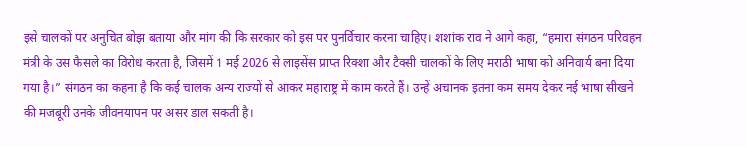इसे चालकों पर अनुचित बोझ बताया और मांग की कि सरकार को इस पर पुनर्विचार करना चाहिए। शशांक राव ने आगे कहा, “हमारा संगठन परिवहन मंत्री के उस फैसले का विरोध करता है, जिसमें 1 मई 2026 से लाइसेंस प्राप्त रिक्शा और टैक्सी चालकों के लिए मराठी भाषा को अनिवार्य बना दिया गया है।” संगठन का कहना है कि कई चालक अन्य राज्यों से आकर महाराष्ट्र में काम करते हैं। उन्हें अचानक इतना कम समय देकर नई भाषा सीखने की मजबूरी उनके जीवनयापन पर असर डाल सकती है।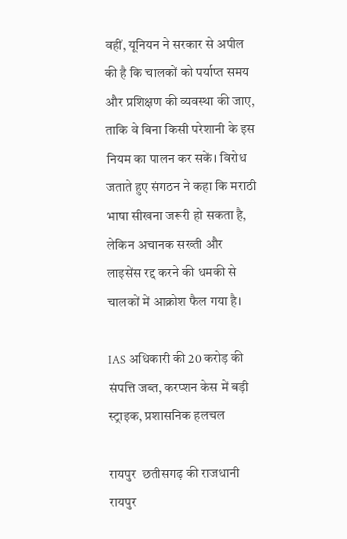वहीं, यूनियन ने सरकार से अपील की है कि चालकों को पर्याप्त समय और प्रशिक्षण की व्यवस्था की जाए, ताकि वे बिना किसी परेशानी के इस नियम का पालन कर सकें। विरोध जताते हुए संगठन ने कहा कि मराठी भाषा सीखना जरूरी हो सकता है, लेकिन अचानक सख्ती और लाइसेंस रद्द करने की धमकी से चालकों में आक्रोश फैल गया है।

IAS अधिकारी की 20 करोड़ की संपत्ति जब्त, करप्शन केस में बड़ी स्ट्राइक, प्रशासनिक हलचल

रायपुर  छतीसगढ़ की राजधानी रायपुर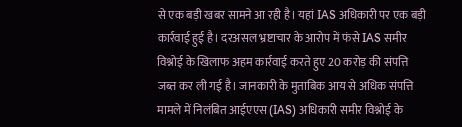से एक बड़ी खबर सामने आ रही है। यहां IAS अधिकारी पर एक बड़ी कार्रवाई हुई है। दरअसल भ्रष्टाचार के आरोप में फंसे IAS समीर विश्नोई के खिलाफ अहम कार्रवाई करते हुए 20 करोड़ की संपत्ति जब्त कर ली गई है। जानकारी के मुताबिक आय से अधिक संपत्ति मामले में निलंबित आईएएस (IAS) अधिकारी समीर विश्नोई के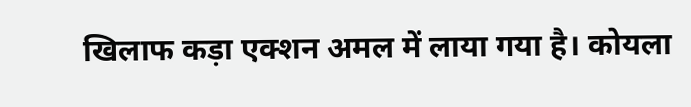खिलाफ कड़ा एक्शन अमल में लाया गया है। कोयला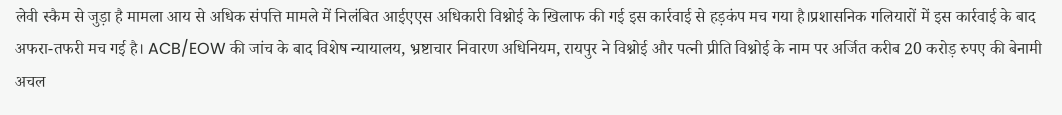लेवी स्कैम से जुड़ा है मामला आय से अधिक संपत्ति मामले में निलंबित आईएएस अधिकारी विश्नोई के खिलाफ की गई इस कार्रवाई से हड़कंप मच गया है।प्रशासनिक गलियारों में इस कार्रवाई के बाद अफरा-तफरी मच गई है। ACB/EOW की जांच के बाद विशेष न्यायालय, भ्रष्टाचार निवारण अधिनियम, रायपुर ने विश्नोई और पत्नी प्रीति विश्नोई के नाम पर अर्जित करीब 20 करोड़ रुपए की बेनामी अचल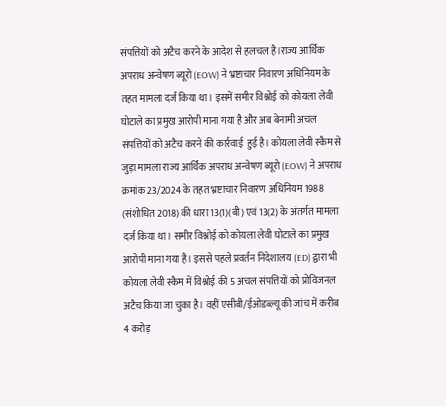संपत्तियों को अटैच करने के आदेश से हलचल है।राज्य आर्थिक अपराध अन्वेषण ब्यूरो (EOW) ने भ्रष्टाचार निवारण अधिनियम के तहत मामला दर्ज किया था। इसमें समीर विश्नोई को कोयला लेवी घोटाले का प्रमुख आरोपी माना गया है और अब बेनामी अचल संपत्तियों को अटैच करने की कार्रवाई  हुई है। कोयला लेवी स्कैम से जुड़ा मामला राज्य आर्थिक अपराध अन्वेषण ब्यूरो (EOW) ने अपराध क्रमांक 23/2024 के तहत भ्रष्टाचार निवारण अधिनियम 1988 (संशोधित 2018) की धारा 13(1)(बी) एवं 13(2) के अंतर्गत मामला दर्ज किया था। समीर विश्नोई को कोयला लेवी घोटाले का प्रमुख आरोपी माना गया है। इससे पहले प्रवर्तन निदेशालय (ED) द्वारा भी कोयला लेवी स्कैम में विश्नोई की 5 अचल संपत्तियों को प्रोविजनल अटैच किया जा चुका है। वहीं एसीबी/ईओडब्ल्यू की जांच में करीब 4 करोड़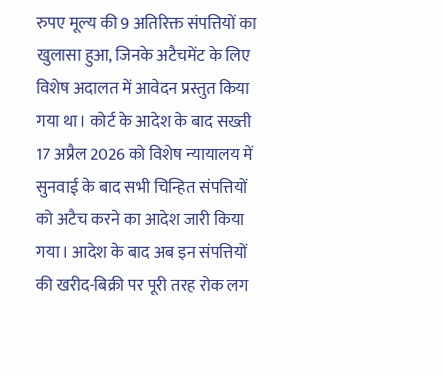रुपए मूल्य की 9 अतिरिक्त संपत्तियों का खुलासा हुआ, जिनके अटैचमेंट के लिए विशेष अदालत में आवेदन प्रस्तुत किया गया था। कोर्ट के आदेश के बाद सख्ती 17 अप्रैल 2026 को विशेष न्यायालय में सुनवाई के बाद सभी चिन्हित संपत्तियों को अटैच करने का आदेश जारी किया गया। आदेश के बाद अब इन संपत्तियों की खरीद-बिक्री पर पूरी तरह रोक लग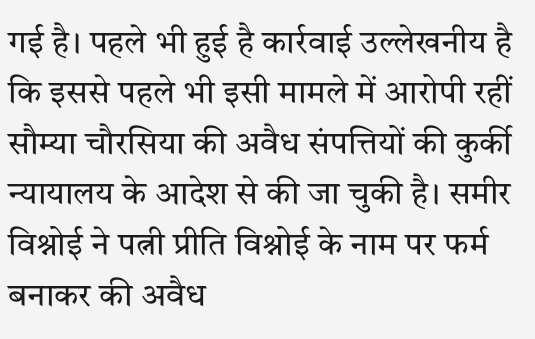गई है। पहले भी हुई है कार्रवाई उल्लेखनीय है कि इससे पहले भी इसी मामले में आरोपी रहीं सौम्या चौरसिया की अवैध संपत्तियों की कुर्की न्यायालय के आदेश से की जा चुकी है। समीर विश्नोई ने पत्नी प्रीति विश्नोई के नाम पर फर्म बनाकर की अवैध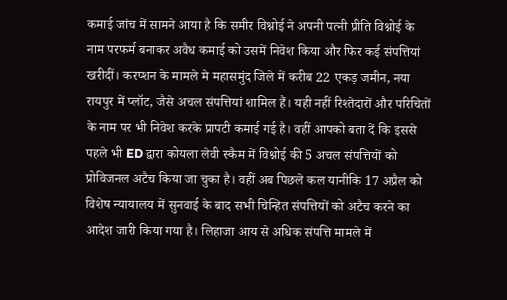कमाई जांच में सामने आया है कि समीर विश्नोई ने अपनी पत्नी प्रीति विश्नोई के नाम परफर्म बनाकर अवैध कमाई को उसमें निवेश किया और फिर कई संपत्तियां खरीदीं। करप्शन के मामले मे महासमुंद जिले में करीब 22 एकड़ जमीन, नया रायपुर में प्लॉट, जैसे अचल संपत्तियां शामिल हैं। यही नहीं रिश्तेदारों और परिचितों के नाम पर भी निवेश करके प्रापटी कमाई गई है। वहीं आपको बता दें कि इससे पहले भी ED द्वारा कोयला लेवी स्कैम में विश्नोई की 5 अचल संपत्तियों को प्रोविजनल अटैच किया जा चुका है। वहीं अब पिछले कल यानीकि 17 अप्रैल को विशेष न्यायालय में सुनवाई के बाद सभी चिन्हित संपत्तियों को अटैच करने का आदेश जारी किया गया है। लिहाजा आय से अधिक संपत्ति मामले में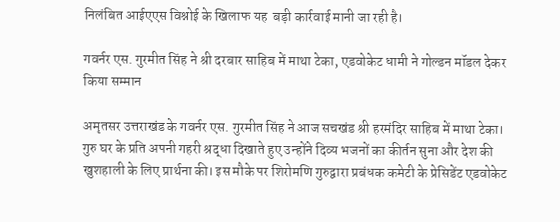निलंबित आईएएस विश्नोई के खिलाफ यह  बड़ी कार्रवाई मानी जा रही है।

गवर्नर एस. गुरमीत सिंह ने श्री दरबार साहिब में माथा टेका, एडवोकेट धामी ने गोल्डन मॉडल देकर किया सम्मान

अमृतसर उत्तराखंड के गवर्नर एस. गुरमीत सिंह ने आज सचखंड श्री हरमंदिर साहिब में माथा टेका। गुरु घर के प्रति अपनी गहरी श्रद्धा दिखाते हुए उन्होंने दिव्य भजनों का कीर्तन सुना और देश की खुशहाली के लिए प्रार्थना की। इस मौके पर शिरोमणि गुरुद्वारा प्रबंधक कमेटी के प्रेसिडेंट एडवोकेट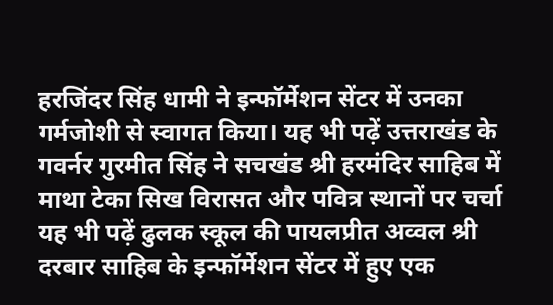हरजिंदर सिंह धामी ने इन्फॉर्मेशन सेंटर में उनका गर्मजोशी से स्वागत किया। यह भी पढ़ें उत्तराखंड के गवर्नर गुरमीत सिंह ने सचखंड श्री हरमंदिर साहिब में माथा टेका सिख विरासत और पवित्र स्थानों पर चर्चा यह भी पढ़ें ढुलक स्कूल की पायलप्रीत अव्वल श्री दरबार साहिब के इन्फॉर्मेशन सेंटर में हुए एक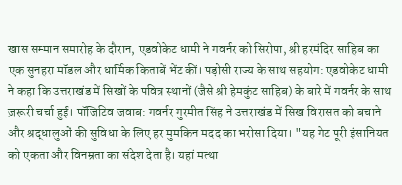खास सम्मान समारोह के दौरान, एडवोकेट धामी ने गवर्नर को सिरोपा, श्री हरमंदिर साहिब का एक सुनहरा मॉडल और धार्मिक किताबें भेंट कीं। पड़ोसी राज्य के साथ सहयोग: एडवोकेट धामी ने कहा कि उत्तराखंड में सिखों के पवित्र स्थानों (जैसे श्री हेमकुंट साहिब) के बारे में गवर्नर के साथ ज़रूरी चर्चा हुई। पॉजिटिव जवाब: गवर्नर गुरमीत सिंह ने उत्तराखंड में सिख विरासत को बचाने और श्रद्धालुओं की सुविधा के लिए हर मुमकिन मदद का भरोसा दिया। "यह गेट पूरी इंसानियत को एकता और विनम्रता का संदेश देता है। यहां मत्था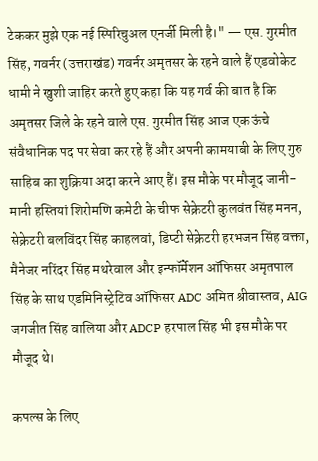टेककर मुझे एक नई स्पिरिचुअल एनर्जी मिली है।" — एस. गुरमीत सिंह, गवर्नर (उत्तराखंड) गवर्नर अमृतसर के रहने वाले हैं एडवोकेट धामी ने खुशी जाहिर करते हुए कहा कि यह गर्व की बात है कि अमृतसर जिले के रहने वाले एस. गुरमीत सिंह आज एक ऊंचे संवैधानिक पद पर सेवा कर रहे हैं और अपनी कामयाबी के लिए गुरु साहिब का शुक्रिया अदा करने आए हैं। इस मौके पर मौजूद जानी-मानी हस्तियां शिरोमणि कमेटी के चीफ सेक्रेटरी कुलवंत सिंह मनन, सेक्रेटरी बलविंदर सिंह काहलवां, डिप्टी सेक्रेटरी हरभजन सिंह वक्ता, मैनेजर नरिंदर सिंह मथरेवाल और इन्फॉर्मेशन ऑफिसर अमृतपाल सिंह के साथ एडमिनिस्ट्रेटिव ऑफिसर ADC अमित श्रीवास्तव, AIG जगजीत सिंह वालिया और ADCP हरपाल सिंह भी इस मौके पर मौजूद थे।

कपल्स के लिए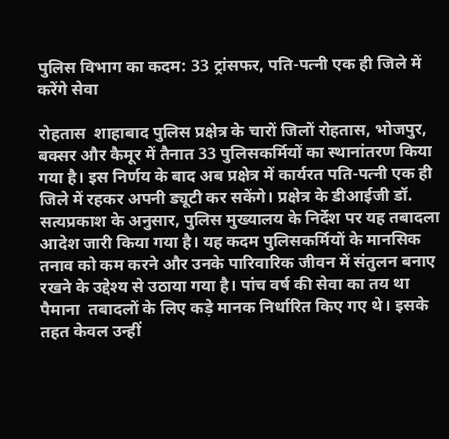पुलिस विभाग का कदम: 33 ट्रांसफर, पति-पत्नी एक ही जिले में करेंगे सेवा

रोहतास  शाहाबाद पुलिस प्रक्षेत्र के चारों जिलों रोहतास, भोजपुर, बक्सर और कैमूर में तैनात 33 पुलिसकर्मियों का स्थानांतरण किया गया है। इस निर्णय के बाद अब प्रक्षेत्र में कार्यरत पति-पत्नी एक ही जिले में रहकर अपनी ड्यूटी कर सकेंगे। प्रक्षेत्र के डीआईजी डॉ. सत्यप्रकाश के अनुसार, पुलिस मुख्यालय के निर्देश पर यह तबादला आदेश जारी किया गया है। यह कदम पुलिसकर्मियों के मानसिक तनाव को कम करने और उनके पारिवारिक जीवन में संतुलन बनाए रखने के उद्देश्य से उठाया गया है। पांच वर्ष की सेवा का तय था पैमाना  तबादलों के लिए कड़े मानक निर्धारित किए गए थे। इसके तहत केवल उन्हीं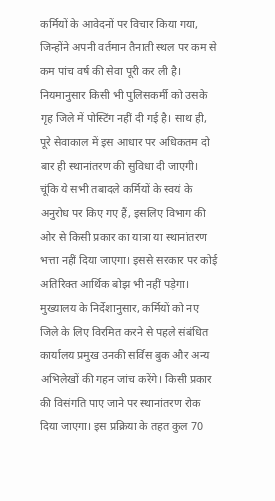कर्मियों के आवेदनों पर विचार किया गया, जिन्होंने अपनी वर्तमान तैनाती स्थल पर कम से कम पांच वर्ष की सेवा पूरी कर ली है। नियमानुसार किसी भी पुलिसकर्मी को उसके गृह जिले में पोस्टिंग नहीं दी गई है। साथ ही, पूरे सेवाकाल में इस आधार पर अधिकतम दो बार ही स्थानांतरण की सुविधा दी जाएगी। चूंकि ये सभी तबादले कर्मियों के स्वयं के अनुरोध पर किए गए हैं, इसलिए विभाग की ओर से किसी प्रकार का यात्रा या स्थानांतरण भत्ता नहीं दिया जाएगा। इससे सरकार पर कोई अतिरिक्त आर्थिक बोझ भी नहीं पड़ेगा। मुख्यालय के निर्देशानुसार, कर्मियों को नए जिले के लिए विरमित करने से पहले संबंधित कार्यालय प्रमुख उनकी सर्विस बुक और अन्य अभिलेखों की गहन जांच करेंगे। किसी प्रकार की विसंगति पाए जाने पर स्थानांतरण रोक दिया जाएगा। इस प्रक्रिया के तहत कुल 70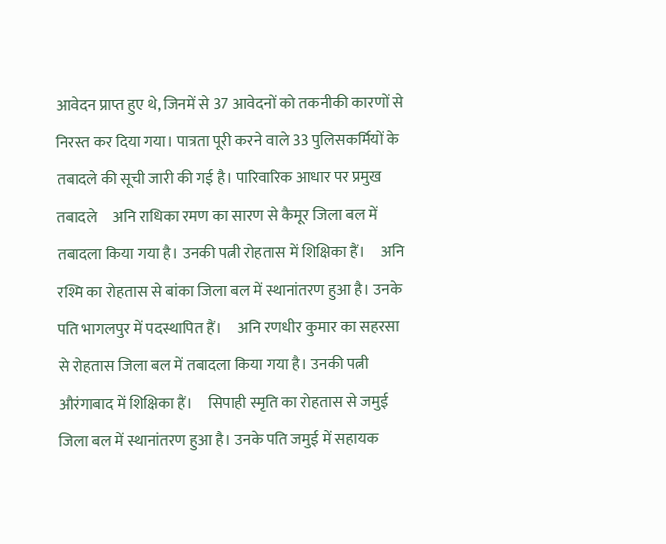आवेदन प्राप्त हुए थे, जिनमें से 37 आवेदनों को तकनीकी कारणों से निरस्त कर दिया गया। पात्रता पूरी करने वाले 33 पुलिसकर्मियों के तबादले की सूची जारी की गई है। पारिवारिक आधार पर प्रमुख तबादले     अनि राधिका रमण का सारण से कैमूर जिला बल में तबादला किया गया है। उनकी पत्नी रोहतास में शिक्षिका हैं।     अनि रश्मि का रोहतास से बांका जिला बल में स्थानांतरण हुआ है। उनके पति भागलपुर में पदस्थापित हैं।     अनि रणधीर कुमार का सहरसा से रोहतास जिला बल में तबादला किया गया है। उनकी पत्नी औरंगाबाद में शिक्षिका हैं।     सिपाही स्मृति का रोहतास से जमुई जिला बल में स्थानांतरण हुआ है। उनके पति जमुई में सहायक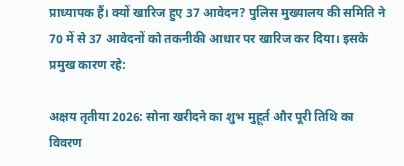प्राध्यापक हैं। क्यों खारिज हुए 37 आवेदन? पुलिस मुख्यालय की समिति ने 70 में से 37 आवेदनों को तकनीकी आधार पर खारिज कर दिया। इसके प्रमुख कारण रहे:

अक्षय तृतीया 2026: सोना खरीदने का शुभ मुहूर्त और पूरी तिथि का विवरण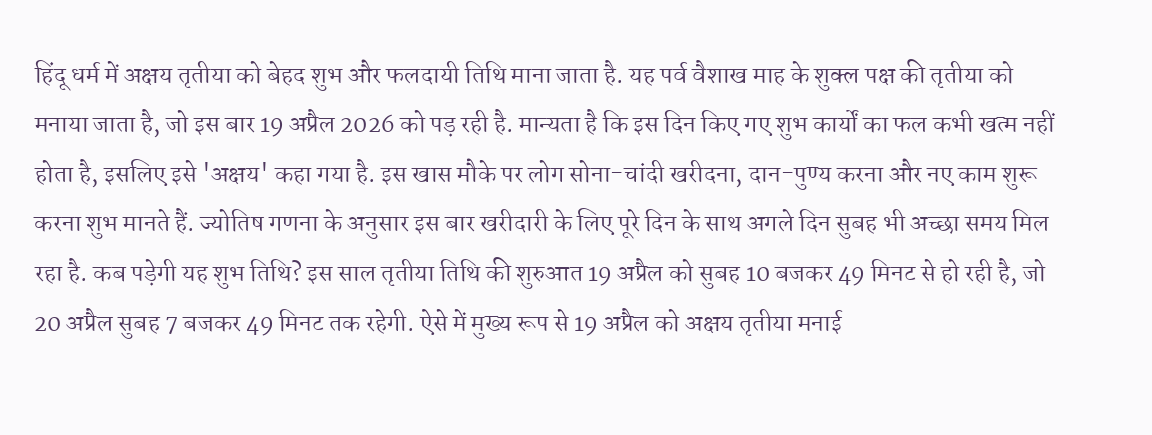हिंदू धर्म में अक्षय तृतीया को बेहद शुभ और फलदायी तिथि माना जाता है. यह पर्व वैशाख माह के शुक्ल पक्ष की तृतीया को मनाया जाता है, जो इस बार 19 अप्रैल 2026 को पड़ रही है. मान्यता है कि इस दिन किए गए शुभ कार्यों का फल कभी खत्म नहीं होता है, इसलिए इसे 'अक्षय' कहा गया है. इस खास मौके पर लोग सोना-चांदी खरीदना, दान-पुण्य करना और नए काम शुरू करना शुभ मानते हैं. ज्योतिष गणना के अनुसार इस बार खरीदारी के लिए पूरे दिन के साथ अगले दिन सुबह भी अच्छा समय मिल रहा है. कब पड़ेगी यह शुभ तिथि? इस साल तृतीया तिथि की शुरुआत 19 अप्रैल को सुबह 10 बजकर 49 मिनट से हो रही है, जो 20 अप्रैल सुबह 7 बजकर 49 मिनट तक रहेगी. ऐसे में मुख्य रूप से 19 अप्रैल को अक्षय तृतीया मनाई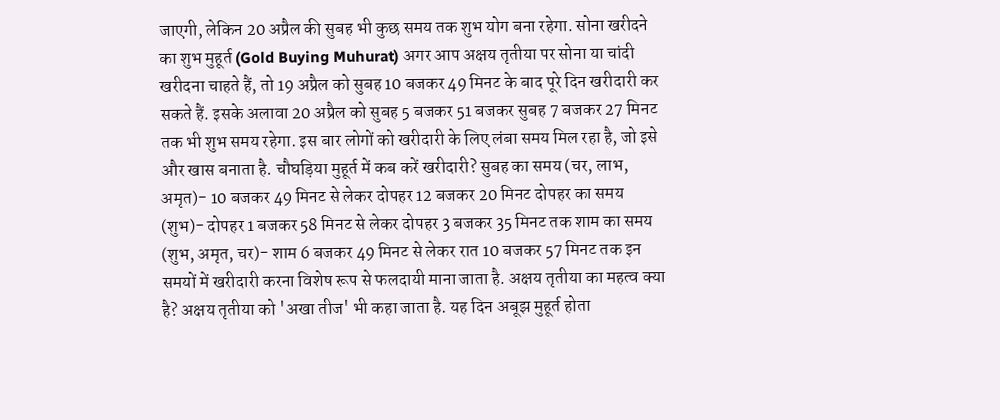जाएगी, लेकिन 20 अप्रैल की सुबह भी कुछ समय तक शुभ योग बना रहेगा. सोना खरीदने का शुभ मुहूर्त (Gold Buying Muhurat) अगर आप अक्षय तृतीया पर सोना या चांदी खरीदना चाहते हैं, तो 19 अप्रैल को सुबह 10 बजकर 49 मिनट के बाद पूरे दिन खरीदारी कर सकते हैं. इसके अलावा 20 अप्रैल को सुबह 5 बजकर 51 बजकर सुबह 7 बजकर 27 मिनट तक भी शुभ समय रहेगा. इस बार लोगों को खरीदारी के लिए लंबा समय मिल रहा है, जो इसे और खास बनाता है. चौघड़िया मुहूर्त में कब करें खरीदारी? सुबह का समय (चर, लाभ, अमृत)- 10 बजकर 49 मिनट से लेकर दोपहर 12 बजकर 20 मिनट दोपहर का समय (शुभ)- दोपहर 1 बजकर 58 मिनट से लेकर दोपहर 3 बजकर 35 मिनट तक शाम का समय (शुभ, अमृत, चर)- शाम 6 बजकर 49 मिनट से लेकर रात 10 बजकर 57 मिनट तक इन समयों में खरीदारी करना विशेष रूप से फलदायी माना जाता है. अक्षय तृतीया का महत्व क्या है? अक्षय तृतीया को 'अखा तीज' भी कहा जाता है. यह दिन अबूझ मुहूर्त होता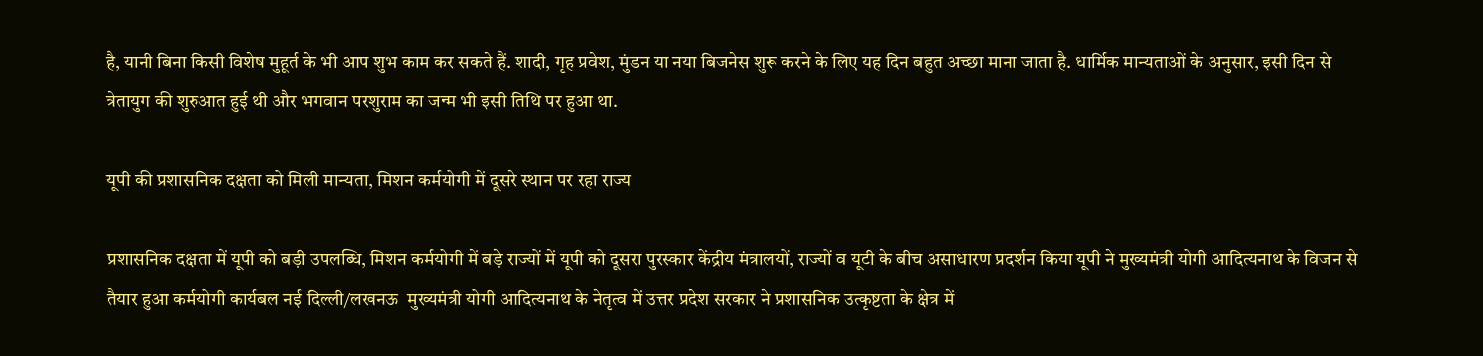है, यानी बिना किसी विशेष मुहूर्त के भी आप शुभ काम कर सकते हैं. शादी, गृह प्रवेश, मुंडन या नया बिजनेस शुरू करने के लिए यह दिन बहुत अच्छा माना जाता है. धार्मिक मान्यताओं के अनुसार, इसी दिन से त्रेतायुग की शुरुआत हुई थी और भगवान परशुराम का जन्म भी इसी तिथि पर हुआ था.

यूपी की प्रशासनिक दक्षता को मिली मान्यता, मिशन कर्मयोगी में दूसरे स्थान पर रहा राज्य

प्रशासनिक दक्षता में यूपी को बड़ी उपलब्धि, मिशन कर्मयोगी में बड़े राज्यों में यूपी को दूसरा पुरस्कार केंद्रीय मंत्रालयों, राज्यों व यूटी के बीच असाधारण प्रदर्शन किया यूपी ने मुख्यमंत्री योगी आदित्यनाथ के विजन से तैयार हुआ कर्मयोगी कार्यबल नई दिल्ली/लखनऊ  मुख्यमंत्री योगी आदित्यनाथ के नेतृत्व में उत्तर प्रदेश सरकार ने प्रशासनिक उत्कृष्टता के क्षेत्र में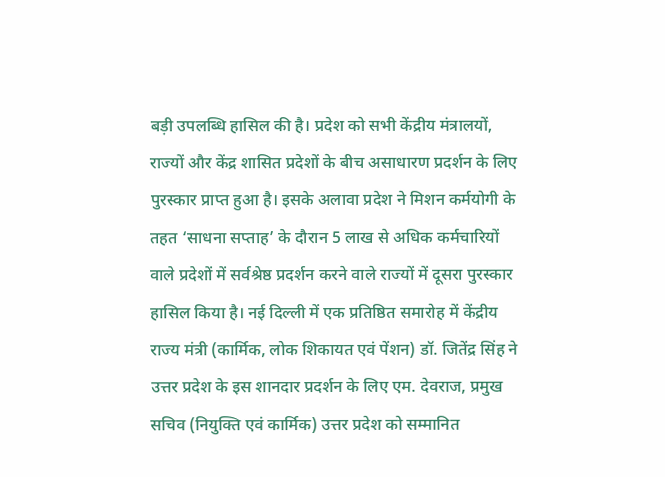बड़ी उपलब्धि हासिल की है। प्रदेश को सभी केंद्रीय मंत्रालयों, राज्यों और केंद्र शासित प्रदेशों के बीच असाधारण प्रदर्शन के लिए पुरस्कार प्राप्त हुआ है। इसके अलावा प्रदेश ने मिशन कर्मयोगी के तहत ‘साधना सप्ताह’ के दौरान 5 लाख से अधिक कर्मचारियों वाले प्रदेशों में सर्वश्रेष्ठ प्रदर्शन करने वाले राज्यों में दूसरा पुरस्कार हासिल किया है। नई दिल्ली में एक प्रतिष्ठित समारोह में केंद्रीय राज्य मंत्री (कार्मिक, लोक शिकायत एवं पेंशन) डॉ. जितेंद्र सिंह ने उत्तर प्रदेश के इस शानदार प्रदर्शन के लिए एम. देवराज, प्रमुख सचिव (नियुक्ति एवं कार्मिक) उत्तर प्रदेश को सम्मानित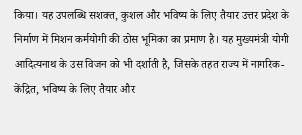किया। यह उपलब्धि सशक्त, कुशल और भविष्य के लिए तैयार उत्तर प्रदेश के निर्माण में मिशन कर्मयोगी की ठोस भूमिका का प्रमाण है। यह मुख्यमंत्री योगी आदित्यनाथ के उस विजन को भी दर्शाती है, जिसके तहत राज्य में नागरिक-केंद्रित, भविष्य के लिए तैयार और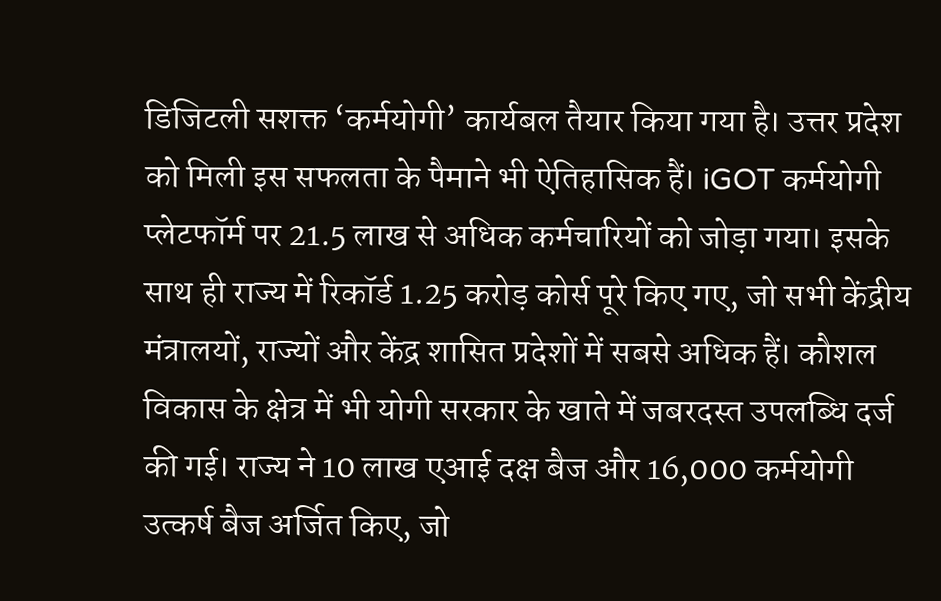डिजिटली सशक्त ‘कर्मयोगी’ कार्यबल तैयार किया गया है। उत्तर प्रदेश को मिली इस सफलता के पैमाने भी ऐतिहासिक हैं। iGOT कर्मयोगी प्लेटफॉर्म पर 21.5 लाख से अधिक कर्मचारियों को जोड़ा गया। इसके साथ ही राज्य में रिकॉर्ड 1.25 करोड़ कोर्स पूरे किए गए, जो सभी केंद्रीय मंत्रालयों, राज्यों और केंद्र शासित प्रदेशों में सबसे अधिक हैं। कौशल विकास के क्षेत्र में भी योगी सरकार के खाते में जबरदस्त उपलब्धि दर्ज की गई। राज्य ने 10 लाख एआई दक्ष बैज और 16,000 कर्मयोगी उत्कर्ष बैज अर्जित किए, जो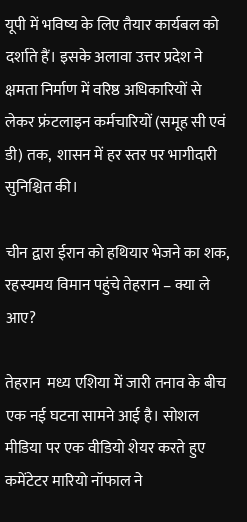यूपी में भविष्य के लिए तैयार कार्यबल को दर्शाते हैं। इसके अलावा उत्तर प्रदेश ने क्षमता निर्माण में वरिष्ठ अधिकारियों से लेकर फ्रंटलाइन कर्मचारियों (समूह सी एवं डी) तक,  शासन में हर स्तर पर भागीदारी सुनिश्चित की।

चीन द्वारा ईरान को हथियार भेजने का शक, रहस्यमय विमान पहुंचे तेहरान – क्या ले आए?

तेहरान  मध्य एशिया में जारी तनाव के बीच एक नई घटना सामने आई है। सोशल मीडिया पर एक वीडियो शेयर करते हुए कमेंटेटर मारियो नॉफाल ने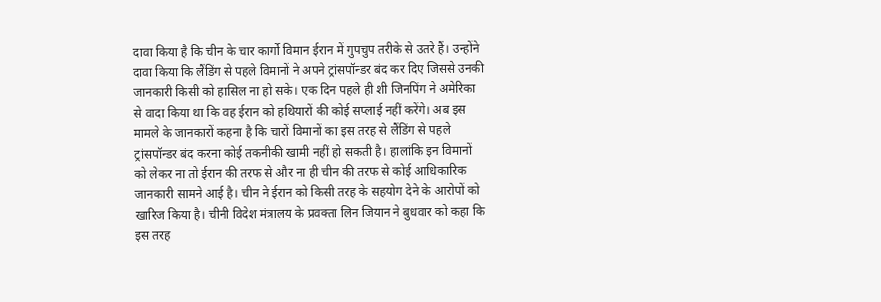दावा किया है कि चीन के चार कार्गो विमान ईरान में गुपचुप तरीके से उतरे हैं। उन्होंने दावा किया कि लैंडिंग से पहले विमानों ने अपने ट्रांसपॉन्डर बंद कर दिए जिससे उनकी जानकारी किसी को हासिल ना हो सके। एक दिन पहले ही शी जिनपिंग ने अमेरिका से वादा किया था कि वह ईरान को हथियारों की कोई सप्लाई नहीं करेंगे। अब इस मामले के जानकारों कहना है कि चारों विमानों का इस तरह से लैंडिंग से पहले ट्रांसपॉन्डर बंद करना कोई तकनीकी खामी नहीं हो सकती है। हालांकि इन विमानों को लेकर ना तो ईरान की तरफ से और ना ही चीन की तरफ से कोई आधिकारिक जानकारी सामने आई है। चीन ने ईरान को किसी तरह के सहयोग देने के आरोपों को खारिज किया है। चीनी विदेश मंत्रालय के प्रवक्ता लिन जियान ने बुधवार को कहा कि इस तरह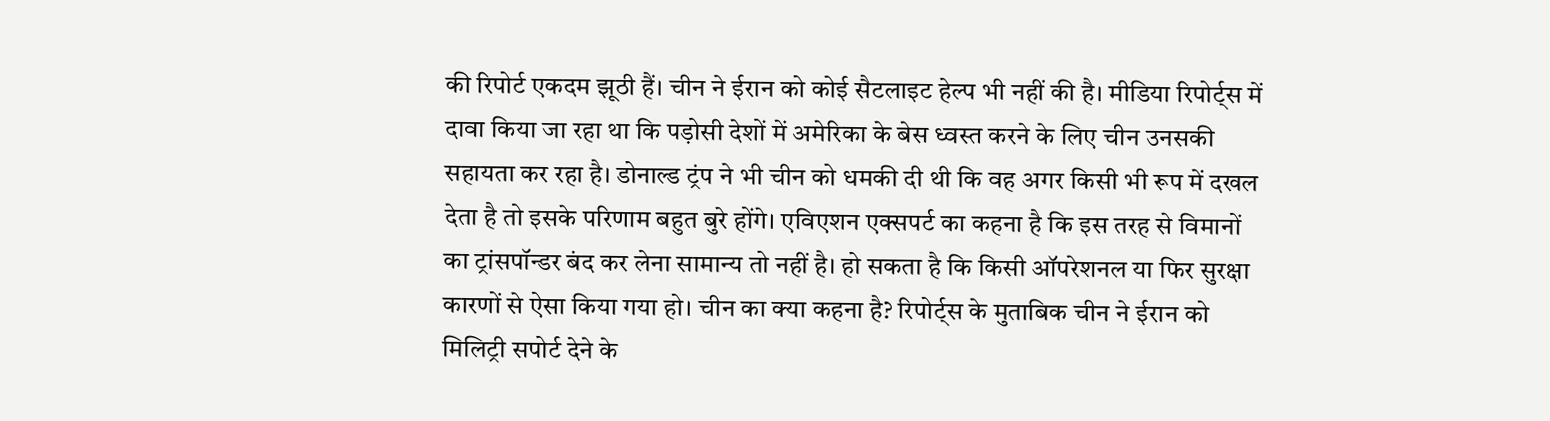की रिपोर्ट एकदम झूठी हैं। चीन ने ईरान को कोई सैटलाइट हेल्प भी नहीं की है। मीडिया रिपोर्ट्स में दावा किया जा रहा था कि पड़ोसी देशों में अमेरिका के बेस ध्वस्त करने के लिए चीन उनसकी सहायता कर रहा है। डोनाल्ड ट्रंप ने भी चीन को धमकी दी थी कि वह अगर किसी भी रूप में दखल देता है तो इसके परिणाम बहुत बुरे होंगे। एविएशन एक्सपर्ट का कहना है कि इस तरह से विमानों का ट्रांसपॉन्डर बंद कर लेना सामान्य तो नहीं है। हो सकता है कि किसी ऑपरेशनल या फिर सुरक्षा कारणों से ऐसा किया गया हो। चीन का क्या कहना है? रिपोर्ट्स के मुताबिक चीन ने ईरान को मिलिट्री सपोर्ट देने के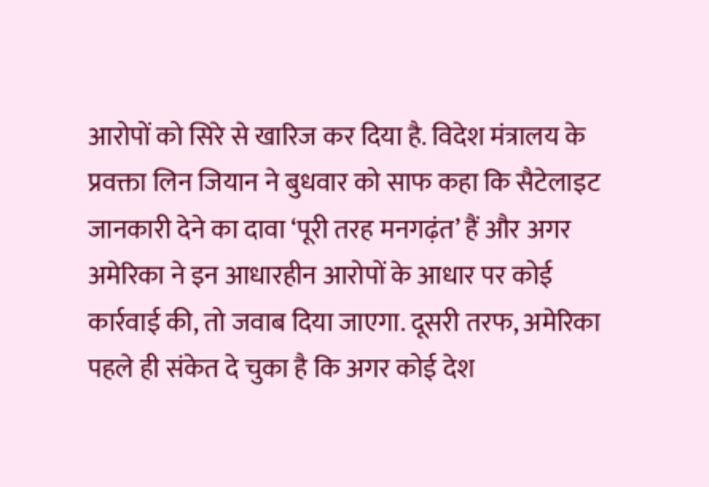आरोपों को सिरे से खारिज कर दिया है. विदेश मंत्रालय के प्रवक्ता लिन जियान ने बुधवार को साफ कहा कि सैटेलाइट जानकारी देने का दावा ‘पूरी तरह मनगढ़ंत’ हैं और अगर अमेरिका ने इन आधारहीन आरोपों के आधार पर कोई कार्रवाई की, तो जवाब दिया जाएगा. दूसरी तरफ, अमेरिका पहले ही संकेत दे चुका है कि अगर कोई देश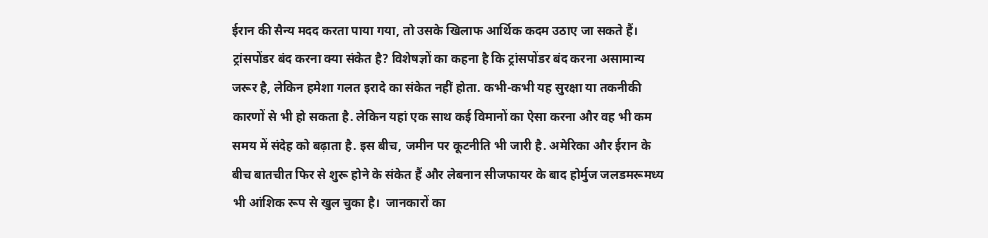ईरान की सैन्य मदद करता पाया गया, तो उसके खिलाफ आर्थिक कदम उठाए जा सकते हैं।  ट्रांसपोंडर बंद करना क्या संकेत है? विशेषज्ञों का कहना है कि ट्रांसपोंडर बंद करना असामान्य जरूर है, लेकिन हमेशा गलत इरादे का संकेत नहीं होता. कभी-कभी यह सुरक्षा या तकनीकी कारणों से भी हो सकता है. लेकिन यहां एक साथ कई विमानों का ऐसा करना और वह भी कम समय में संदेह को बढ़ाता है. इस बीच, जमीन पर कूटनीति भी जारी है. अमेरिका और ईरान के बीच बातचीत फिर से शुरू होने के संकेत हैं और लेबनान सीजफायर के बाद होर्मुज जलडमरूमध्य भी आंशिक रूप से खुल चुका है।  जानकारों का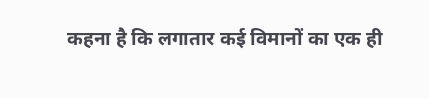कहना है कि लगातार कई विमानों का एक ही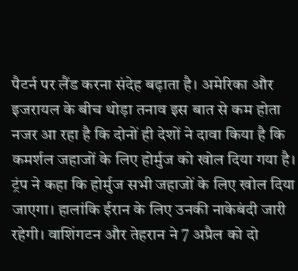पैटर्न पर लैंड करना संदेह बढ़ाता है। अमेरिका और इजरायल के बीच थोड़ा तनाव इस बात से कम होता नजर आ रहा है कि दोनों ही देशों ने दावा किया है कि कमर्शल जहाजों के लिए होर्मुज को खोल दिया गया है। ट्रंप ने कहा कि होर्मुज सभी जहाजों के लिए खोल दिया जाएगा। हालांकि ईरान के लिए उनकी नाकेबंदी जारी रहेगी। वाशिंगटन और तेहरान ने 7 अप्रैल को दो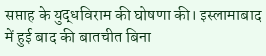सप्ताह के युद्धविराम की घोषणा की। इस्लामाबाद में हुई बाद की बातचीत बिना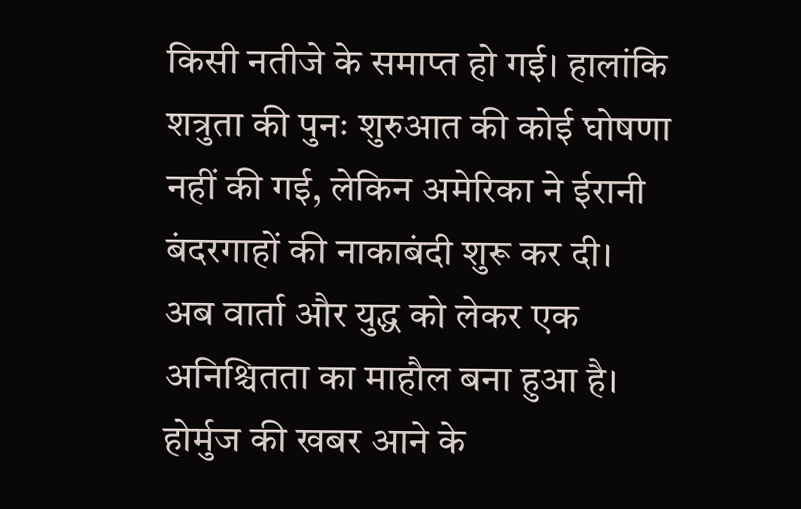किसी नतीजे के समाप्त हो गई। हालांकि शत्रुता की पुनः शुरुआत की कोई घोषणा नहीं की गई, लेकिन अमेरिका ने ईरानी बंदरगाहों की नाकाबंदी शुरू कर दी। अब वार्ता और युद्ध को लेकर एक अनिश्चितता का माहौल बना हुआ है। होर्मुज की खबर आने के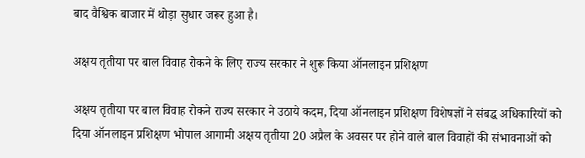बाद वैश्विक बाजार में थोड़ा सुधार जरूर हुआ है।

अक्षय तृतीया पर बाल विवाह रोकने के लिए राज्य सरकार ने शुरू किया ऑनलाइन प्रशिक्षण

अक्षय तृतीया पर बाल विवाह रोकने राज्य सरकार ने उठाये कदम, दिया ऑनलाइन प्रशिक्षण विशेषज्ञों ने संबद्ध अधिकारियों को दिया ऑनलाइन प्रशिक्षण भोपाल आगामी अक्षय तृतीया 20 अप्रैल के अवसर पर होने वाले बाल विवाहों की संभावनाओं को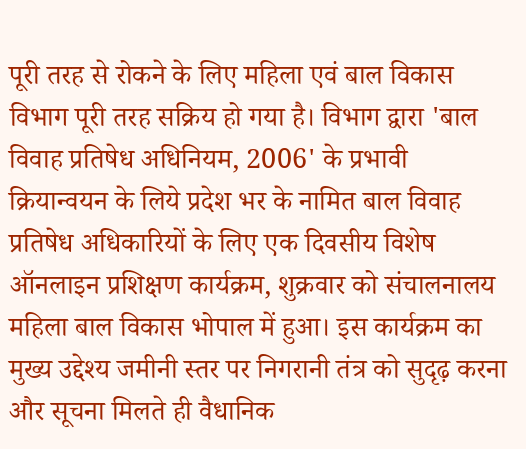पूरी तरह से रोकने के लिए महिला एवं बाल विकास विभाग पूरी तरह सक्रिय हो गया है। विभाग द्वारा 'बाल विवाह प्रतिषेध अधिनियम, 2006' के प्रभावी क्रियान्वयन के लिये प्रदेश भर के नामित बाल विवाह प्रतिषेध अधिकारियों के लिए एक दिवसीय विशेष ऑनलाइन प्रशिक्षण कार्यक्रम, शुक्रवार को संचालनालय महिला बाल विकास भोपाल में हुआ। इस कार्यक्रम का मुख्य उद्देश्य जमीनी स्तर पर निगरानी तंत्र को सुदृढ़ करना और सूचना मिलते ही वैधानिक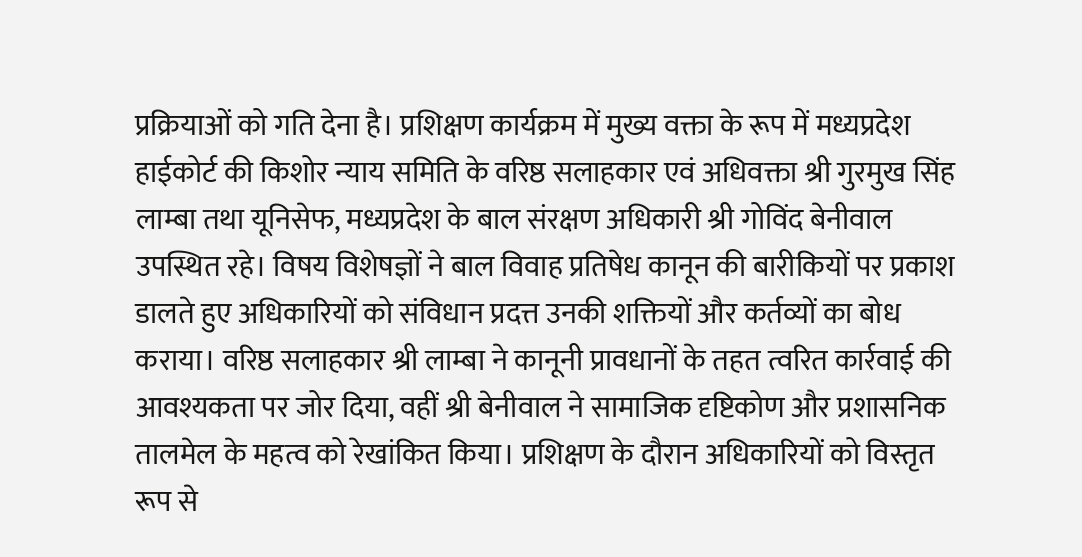प्रक्रियाओं को गति देना है। प्रशिक्षण कार्यक्रम में मुख्य वक्ता के रूप में मध्यप्रदेश हाईकोर्ट की किशोर न्याय समिति के वरिष्ठ सलाहकार एवं अधिवक्ता श्री गुरमुख सिंह लाम्बा तथा यूनिसेफ, मध्यप्रदेश के बाल संरक्षण अधिकारी श्री गोविंद बेनीवाल उपस्थित रहे। विषय विशेषज्ञों ने बाल विवाह प्रतिषेध कानून की बारीकियों पर प्रकाश डालते हुए अधिकारियों को संविधान प्रदत्त उनकी शक्तियों और कर्तव्यों का बोध कराया। वरिष्ठ सलाहकार श्री लाम्बा ने कानूनी प्रावधानों के तहत त्वरित कार्रवाई की आवश्यकता पर जोर दिया, वहीं श्री बेनीवाल ने सामाजिक दृष्टिकोण और प्रशासनिक तालमेल के महत्व को रेखांकित किया। प्रशिक्षण के दौरान अधिकारियों को विस्तृत रूप से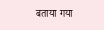बताया गया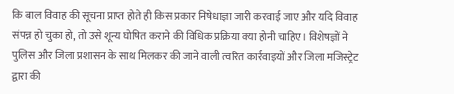कि बाल विवाह की सूचना प्राप्त होते ही किस प्रकार निषेधाज्ञा जारी करवाई जाए और यदि विवाह संपन्न हो चुका हो, तो उसे शून्य घोषित कराने की विधिक प्रक्रिया क्या होनी चाहिए। विशेषज्ञों ने पुलिस और जिला प्रशासन के साथ मिलकर की जाने वाली त्वरित कार्रवाइयों और जिला मजिस्ट्रेट द्वारा की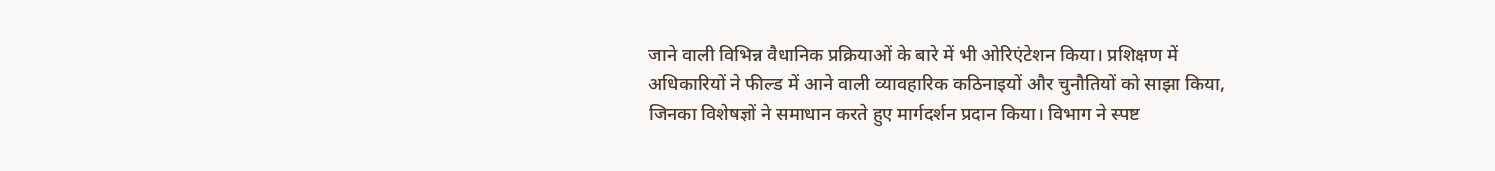जाने वाली विभिन्न वैधानिक प्रक्रियाओं के बारे में भी ओरिएंटेशन किया। प्रशिक्षण में अधिकारियों ने फील्ड में आने वाली व्यावहारिक कठिनाइयों और चुनौतियों को साझा किया, जिनका विशेषज्ञों ने समाधान करते हुए मार्गदर्शन प्रदान किया। विभाग ने स्पष्ट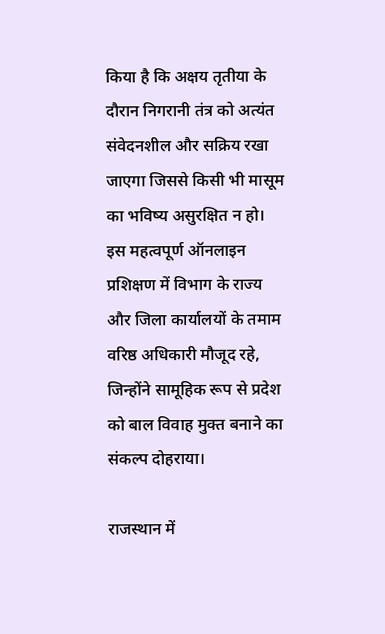किया है कि अक्षय तृतीया के दौरान निगरानी तंत्र को अत्यंत संवेदनशील और सक्रिय रखा जाएगा जिससे किसी भी मासूम का भविष्य असुरक्षित न हो। इस महत्वपूर्ण ऑनलाइन प्रशिक्षण में विभाग के राज्य और जिला कार्यालयों के तमाम वरिष्ठ अधिकारी मौजूद रहे, जिन्होंने सामूहिक रूप से प्रदेश को बाल विवाह मुक्त बनाने का संकल्प दोहराया।

राजस्थान में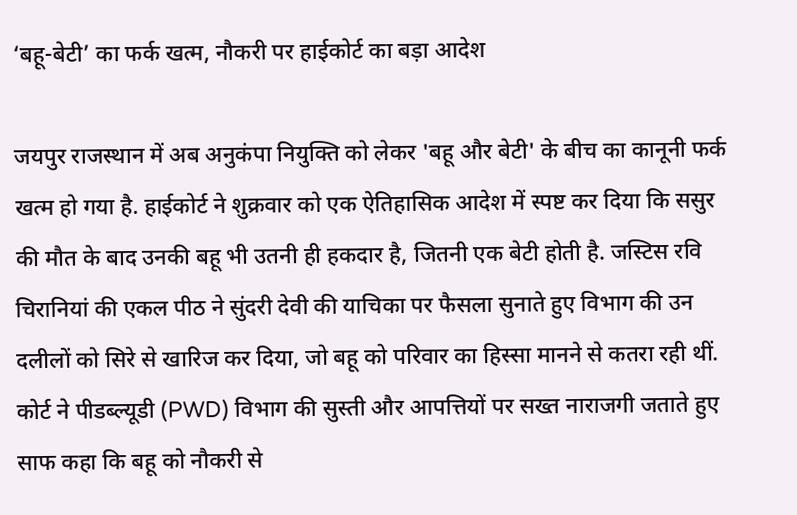‘बहू-बेटी’ का फर्क खत्म, नौकरी पर हाईकोर्ट का बड़ा आदेश

जयपुर राजस्थान में अब अनुकंपा नियुक्ति को लेकर 'बहू और बेटी' के बीच का कानूनी फर्क खत्म हो गया है. हाईकोर्ट ने शुक्रवार को एक ऐतिहासिक आदेश में स्पष्ट कर दिया कि ससुर की मौत के बाद उनकी बहू भी उतनी ही हकदार है, जितनी एक बेटी होती है. जस्टिस रवि चिरानियां की एकल पीठ ने सुंदरी देवी की याचिका पर फैसला सुनाते हुए विभाग की उन दलीलों को सिरे से खारिज कर दिया, जो बहू को परिवार का हिस्सा मानने से कतरा रही थीं. कोर्ट ने पीडब्ल्यूडी (PWD) विभाग की सुस्ती और आपत्तियों पर सख्त नाराजगी जताते हुए साफ कहा कि बहू को नौकरी से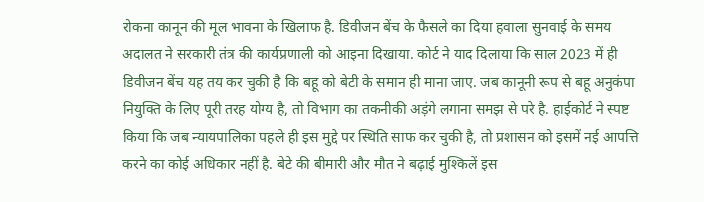रोकना कानून की मूल भावना के खिलाफ है. डिवीजन बेंच के फैसले का दिया हवाला सुनवाई के समय अदालत ने सरकारी तंत्र की कार्यप्रणाली को आइना दिखाया. कोर्ट ने याद दिलाया कि साल 2023 में ही डिवीजन बेंच यह तय कर चुकी है कि बहू को बेटी के समान ही माना जाए. जब कानूनी रूप से बहू अनुकंपा नियुक्ति के लिए पूरी तरह योग्य है, तो विभाग का तकनीकी अड़ंगे लगाना समझ से परे है. हाईकोर्ट ने स्पष्ट किया कि जब न्यायपालिका पहले ही इस मुद्दे पर स्थिति साफ कर चुकी है, तो प्रशासन को इसमें नई आपत्ति करने का कोई अधिकार नहीं है. बेटे की बीमारी और मौत ने बढ़ाई मुश्किलें इस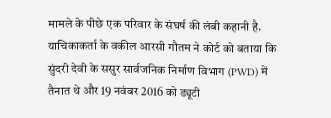मामले के पीछे एक परिवार के संघर्ष की लंबी कहानी है. याचिकाकर्ता के वकील आरसी गौतम ने कोर्ट को बताया कि सुंदरी देवी के ससुर सार्वजनिक निर्माण विभाग (PWD) में तैनात थे और 19 नवंबर 2016 को ड्यूटी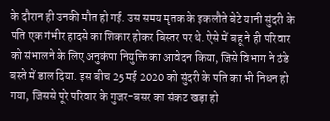के दौरान ही उनकी मौत हो गई. उस समय मृतक के इकलौते बेटे यानी सुंदरी के पति एक गंभीर हादसे का शिकार होकर बिस्तर पर थे. ऐसे में बहू ने ही परिवार को संभालने के लिए अनुकंपा नियुक्ति का आवेदन किया, जिसे विभाग ने ठंडे बस्ते में डाल दिया. इस बीच 25 मई 2020 को सुंदरी के पति का भी निधन हो गया, जिससे पूरे परिवार के गुजर-बसर का संकट खड़ा हो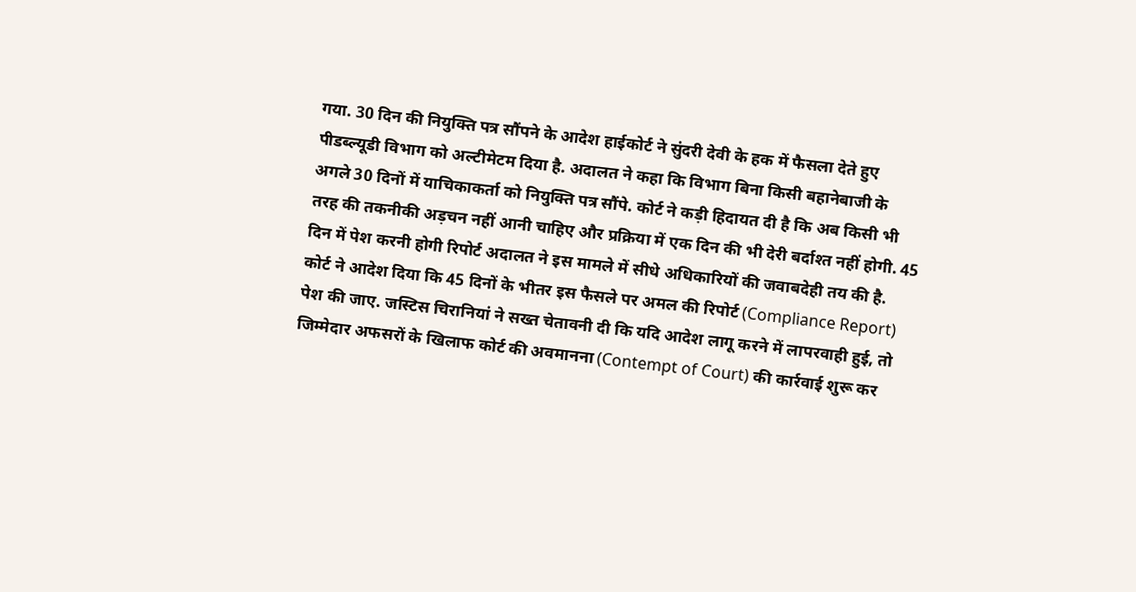गया. 30 दिन की नियुक्ति पत्र सौंपने के आदेश हाईकोर्ट ने सुंदरी देवी के हक में फैसला देते हुए पीडब्ल्यूडी विभाग को अल्टीमेटम दिया है. अदालत ने कहा कि विभाग बिना किसी बहानेबाजी के अगले 30 दिनों में याचिकाकर्ता को नियुक्ति पत्र सौंपे. कोर्ट ने कड़ी हिदायत दी है कि अब किसी भी तरह की तकनीकी अड़चन नहीं आनी चाहिए और प्रक्रिया में एक दिन की भी देरी बर्दाश्त नहीं होगी. 45 दिन में पेश करनी होगी रिपोर्ट अदालत ने इस मामले में सीधे अधिकारियों की जवाबदेही तय की है. कोर्ट ने आदेश दिया कि 45 दिनों के भीतर इस फैसले पर अमल की रिपोर्ट (Compliance Report) पेश की जाए. जस्टिस चिरानियां ने सख्त चेतावनी दी कि यदि आदेश लागू करने में लापरवाही हुई, तो जिम्मेदार अफसरों के खिलाफ कोर्ट की अवमानना (Contempt of Court) की कार्रवाई शुरू कर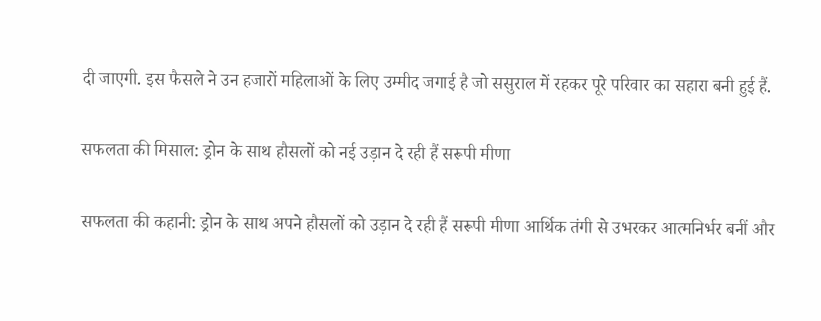दी जाएगी. इस फैसले ने उन हजारों महिलाओं के लिए उम्मीद जगाई है जो ससुराल में रहकर पूरे परिवार का सहारा बनी हुई हैं.

सफलता की मिसाल: ड्रोन के साथ हौसलों को नई उड़ान दे रही हैं सरूपी मीणा

सफलता की कहानी: ड्रोन के साथ अपने हौसलों को उड़ान दे रही हैं सरूपी मीणा आर्थिक तंगी से उभरकर आत्मनिर्भर बनीं और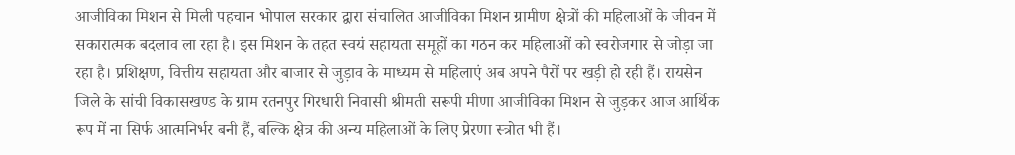आजीविका मिशन से मिली पहचान भोपाल सरकार द्वारा संचालित आजीविका मिशन ग्रामीण क्षेत्रों की महिलाओं के जीवन में सकारात्मक बदलाव ला रहा है। इस मिशन के तहत स्वयं सहायता समूहों का गठन कर महिलाओं को स्वरोजगार से जोड़ा जा रहा है। प्रशिक्षण, वित्तीय सहायता और बाजार से जुड़ाव के माध्यम से महिलाएं अब अपने पैरों पर खड़ी हो रही हैं। रायसेन जिले के सांची विकासखण्ड के ग्राम रतनपुर गिरधारी निवासी श्रीमती सरूपी मीणा आजीविका मिशन से जुड़कर आज आर्थिक रूप में ना सिर्फ आत्मनिर्भर बनी हैं, बल्कि क्षेत्र की अन्य महिलाओं के लिए प्रेरणा स्त्रोत भी हैं।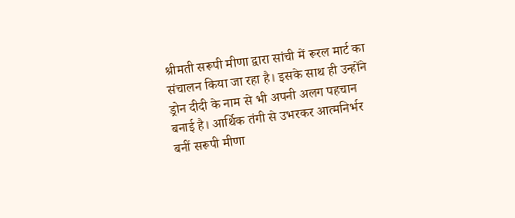श्रीमती सरूपी मीणा द्वारा सांची में रूरल मार्ट का संचालन किया जा रहा है। इसके साथ ही उन्होंने ड्रोन दीदी के नाम से भी अपनी अलग पहचान बनाई है। आर्थिक तंगी से उभरकर आत्मनिर्भर बनीं सरूपी मीणा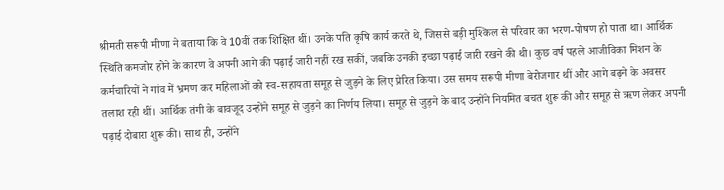श्रीमती सरूपी मीणा ने बताया कि वे 10वीं तक शिक्षित थीं। उनके पति कृषि कार्य करते थे, जिससे बड़ी मुश्किल से परिवार का भरण-पोषण हो पाता था। आर्थिक स्थिति कमजोर होने के कारण वे अपनी आगे की पढ़ाई जारी नहीं रख सकीं, जबकि उनकी इच्छा पढ़ाई जारी रखने की थी। कुछ वर्ष पहले आजीविका मिशन के कर्मचारियों ने गांव में भ्रमण कर महिलाओं को स्व-सहायता समूह से जुड़ने के लिए प्रेरित किया। उस समय सरूपी मीणा बेरोजगार थीं और आगे बढ़ने के अवसर तलाश रही थीं। आर्थिक तंगी के बावजूद उन्होंने समूह से जुड़ने का निर्णय लिया। समूह से जुड़ने के बाद उन्होंने नियमित बचत शुरू की और समूह से ऋण लेकर अपनी पढ़ाई दोबारा शुरू की। साथ ही, उन्होंने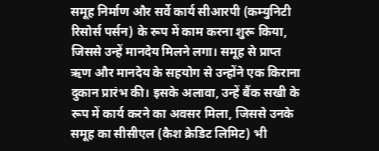समूह निर्माण और सर्वे कार्य सीआरपी (कम्युनिटी रिसोर्स पर्सन) के रूप में काम करना शुरू किया, जिससे उन्हें मानदेय मिलने लगा। समूह से प्राप्त ऋण और मानदेय के सहयोग से उन्होंने एक किराना दुकान प्रारंभ की। इसके अलावा, उन्हें बैंक सखी के रूप में कार्य करने का अवसर मिला, जिससे उनके समूह का सीसीएल (कैश क्रेडिट लिमिट) भी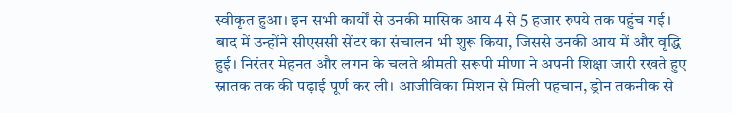स्वीकृत हुआ। इन सभी कार्यों से उनकी मासिक आय 4 से 5 हजार रुपये तक पहुंच गई। बाद में उन्होंने सीएससी सेंटर का संचालन भी शुरू किया, जिससे उनकी आय में और वृद्धि हुई। निरंतर मेहनत और लगन के चलते श्रीमती सरूपी मीणा ने अपनी शिक्षा जारी रखते हुए स्नातक तक की पढ़ाई पूर्ण कर ली। आजीविका मिशन से मिली पहचान, ड्रोन तकनीक से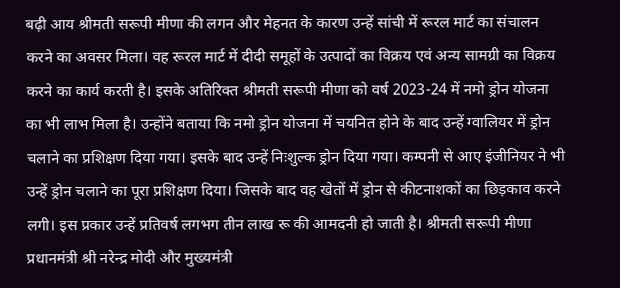बढ़ी आय श्रीमती सरूपी मीणा की लगन और मेहनत के कारण उन्हें सांची में रूरल मार्ट का संचालन करने का अवसर मिला। वह रूरल मार्ट में दीदी समूहों के उत्पादों का विक्रय एवं अन्य सामग्री का विक्रय करने का कार्य करती है। इसके अतिरिक्त श्रीमती सरूपी मीणा को वर्ष 2023-24 में नमो ड्रोन योजना का भी लाभ मिला है। उन्होंने बताया कि नमो ड्रोन योजना में चयनित होने के बाद उन्हें ग्वालियर में ड्रोन चलाने का प्रशिक्षण दिया गया। इसके बाद उन्हें निःशुल्क ड्रोन दिया गया। कम्पनी से आए इंजीनियर ने भी उन्हें ड्रोन चलाने का पूरा प्रशिक्षण दिया। जिसके बाद वह खेतों में ड्रोन से कीटनाशकों का छिड़काव करने लगी। इस प्रकार उन्हें प्रतिवर्ष लगभग तीन लाख रू की आमदनी हो जाती है। श्रीमती सरूपी मीणा प्रधानमंत्री श्री नरेन्द्र मोदी और मुख्यमंत्री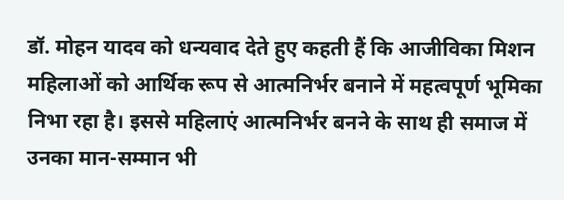डॉ. मोहन यादव को धन्यवाद देते हुए कहती हैं कि आजीविका मिशन महिलाओं को आर्थिक रूप से आत्मनिर्भर बनाने में महत्वपूर्ण भूमिका निभा रहा है। इससे महिलाएं आत्मनिर्भर बनने के साथ ही समाज में उनका मान-सम्मान भी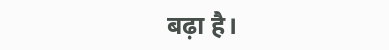बढ़ा है।